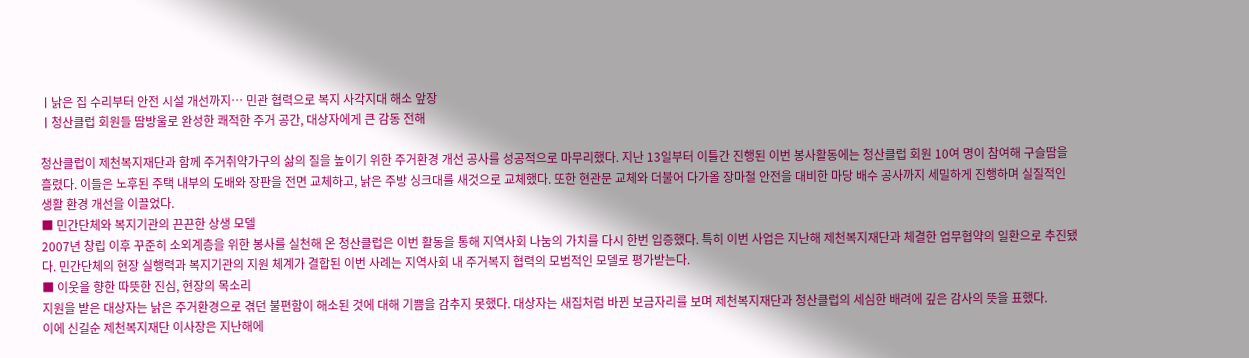ㅣ낡은 집 수리부터 안전 시설 개선까지… 민관 협력으로 복지 사각지대 해소 앞장
ㅣ청산클럽 회원들 땀방울로 완성한 쾌적한 주거 공간, 대상자에게 큰 감동 전해

청산클럽이 제천복지재단과 함께 주거취약가구의 삶의 질을 높이기 위한 주거환경 개선 공사를 성공적으로 마무리했다. 지난 13일부터 이틀간 진행된 이번 봉사활동에는 청산클럽 회원 10여 명이 참여해 구슬땀을 흘렸다. 이들은 노후된 주택 내부의 도배와 장판을 전면 교체하고, 낡은 주방 싱크대를 새것으로 교체했다. 또한 현관문 교체와 더불어 다가올 장마철 안전을 대비한 마당 배수 공사까지 세밀하게 진행하며 실질적인 생활 환경 개선을 이끌었다.
■ 민간단체와 복지기관의 끈끈한 상생 모델
2007년 창립 이후 꾸준히 소외계층을 위한 봉사를 실천해 온 청산클럽은 이번 활동을 통해 지역사회 나눔의 가치를 다시 한번 입증했다. 특히 이번 사업은 지난해 제천복지재단과 체결한 업무협약의 일환으로 추진됐다. 민간단체의 현장 실행력과 복지기관의 지원 체계가 결합된 이번 사례는 지역사회 내 주거복지 협력의 모범적인 모델로 평가받는다.
■ 이웃을 향한 따뜻한 진심, 현장의 목소리
지원을 받은 대상자는 낡은 주거환경으로 겪던 불편함이 해소된 것에 대해 기쁨을 감추지 못했다. 대상자는 새집처럼 바뀐 보금자리를 보며 제천복지재단과 청산클럽의 세심한 배려에 깊은 감사의 뜻을 표했다.
이에 신길순 제천복지재단 이사장은 지난해에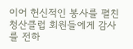이어 헌신적인 봉사를 펼친 청산클럽 회원들에게 감사를 전하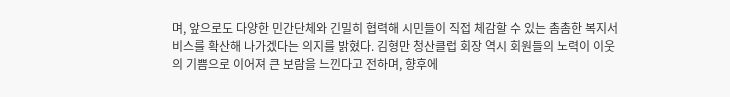며, 앞으로도 다양한 민간단체와 긴밀히 협력해 시민들이 직접 체감할 수 있는 촘촘한 복지서비스를 확산해 나가겠다는 의지를 밝혔다. 김형만 청산클럽 회장 역시 회원들의 노력이 이웃의 기쁨으로 이어져 큰 보람을 느낀다고 전하며, 향후에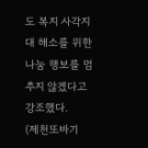도 복지 사각지대 해소를 위한 나눔 행보를 멈추지 않겠다고 강조했다.
(제천또바기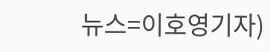뉴스=이호영기자)